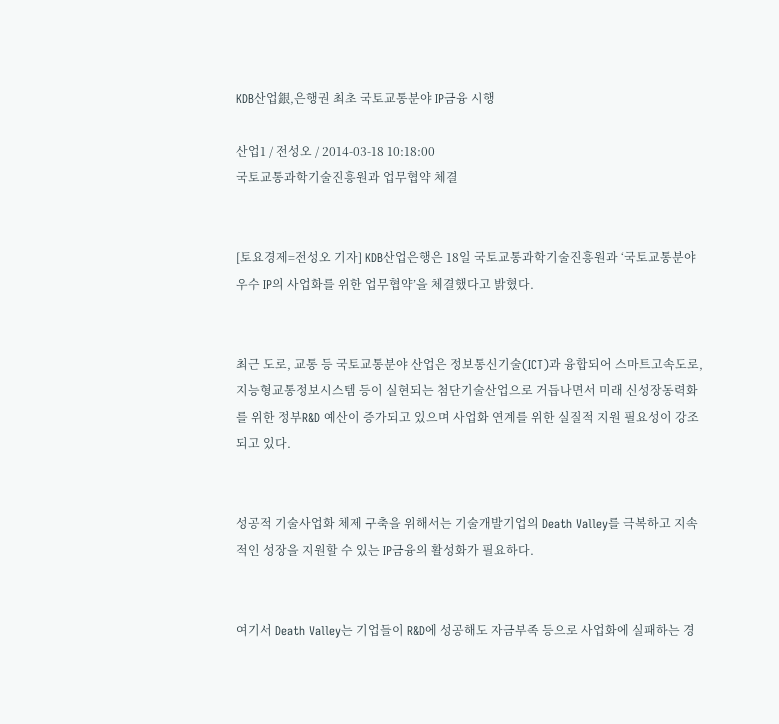KDB산업銀,은행권 최초 국토교통분야 IP금융 시행

산업1 / 전성오 / 2014-03-18 10:18:00
국토교통과학기술진흥원과 업무협약 체결


[토요경제=전성오 기자] KDB산업은행은 18일 국토교통과학기술진흥원과 ‘국토교통분야 우수 IP의 사업화를 위한 업무협약’을 체결했다고 밝혔다.


최근 도로, 교통 등 국토교통분야 산업은 정보통신기술(ICT)과 융합되어 스마트고속도로, 지능형교통정보시스템 등이 실현되는 첨단기술산업으로 거듭나면서 미래 신성장동력화를 위한 정부R&D 예산이 증가되고 있으며 사업화 연계를 위한 실질적 지원 필요성이 강조되고 있다.


성공적 기술사업화 체제 구축을 위해서는 기술개발기업의 Death Valley를 극복하고 지속적인 성장을 지원할 수 있는 IP금융의 활성화가 필요하다.


여기서 Death Valley는 기업들이 R&D에 성공해도 자금부족 등으로 사업화에 실패하는 경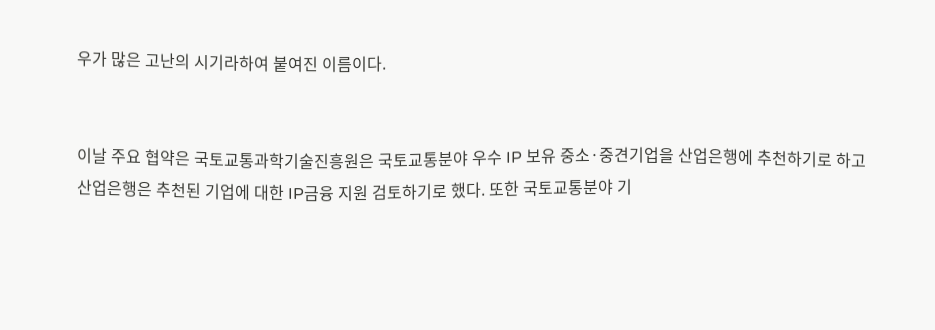우가 많은 고난의 시기라하여 붙여진 이름이다.


이날 주요 협약은 국토교통과학기술진흥원은 국토교통분야 우수 IP 보유 중소·중견기업을 산업은행에 추천하기로 하고 산업은행은 추천된 기업에 대한 IP금융 지원 검토하기로 했다. 또한 국토교통분야 기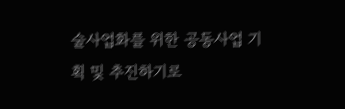술사업화를 위한 공동사업 기획 및 추진하기로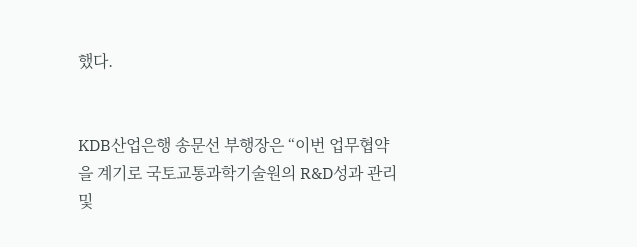했다.


KDB산업은행 송문선 부행장은 “이번 업무협약을 계기로 국토교통과학기술원의 R&D성과 관리 및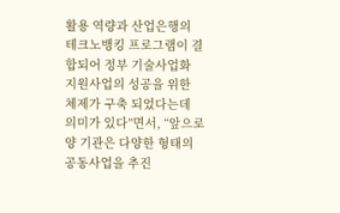활용 역량과 산업은행의 테크노뱅킹 프로그램이 결합되어 정부 기술사업화 지원사업의 성공을 위한 체제가 구축 되었다는데 의미가 있다”면서, “앞으로 양 기관은 다양한 형태의 공동사업을 추진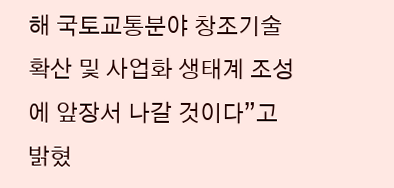해 국토교통분야 창조기술 확산 및 사업화 생태계 조성에 앞장서 나갈 것이다”고 밝혔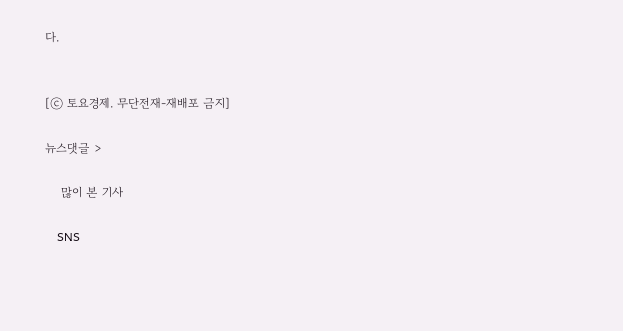다.


[ⓒ 토요경제. 무단전재-재배포 금지]

뉴스댓글 >

    많이 본 기사

    SNS